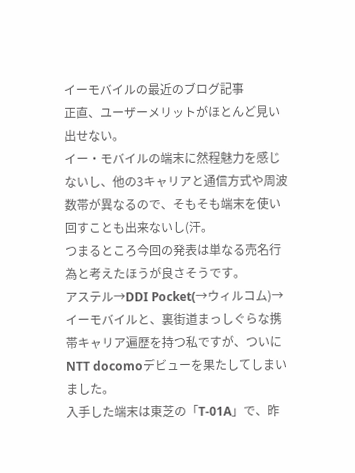イーモバイルの最近のブログ記事
正直、ユーザーメリットがほとんど見い出せない。
イー・モバイルの端末に然程魅力を感じないし、他の3キャリアと通信方式や周波数帯が異なるので、そもそも端末を使い回すことも出来ないし(汗。
つまるところ今回の発表は単なる売名行為と考えたほうが良さそうです。
アステル→DDI Pocket(→ウィルコム)→イーモバイルと、裏街道まっしぐらな携帯キャリア遍歴を持つ私ですが、ついにNTT docomoデビューを果たしてしまいました。
入手した端末は東芝の「T-01A」で、昨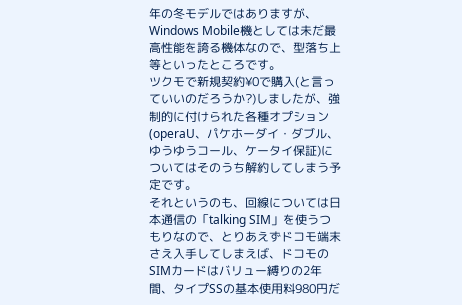年の冬モデルではありますが、Windows Mobile機としては未だ最高性能を誇る機体なので、型落ち上等といったところです。
ツクモで新規契約¥0で購入(と言っていいのだろうか?)しましたが、強制的に付けられた各種オプション(operaU、パケホーダイ・ダブル、ゆうゆうコール、ケータイ保証)についてはそのうち解約してしまう予定です。
それというのも、回線については日本通信の「talking SIM」を使うつもりなので、とりあえずドコモ端末さえ入手してしまえば、ドコモのSIMカードはバリュー縛りの2年間、タイプSSの基本使用料980円だ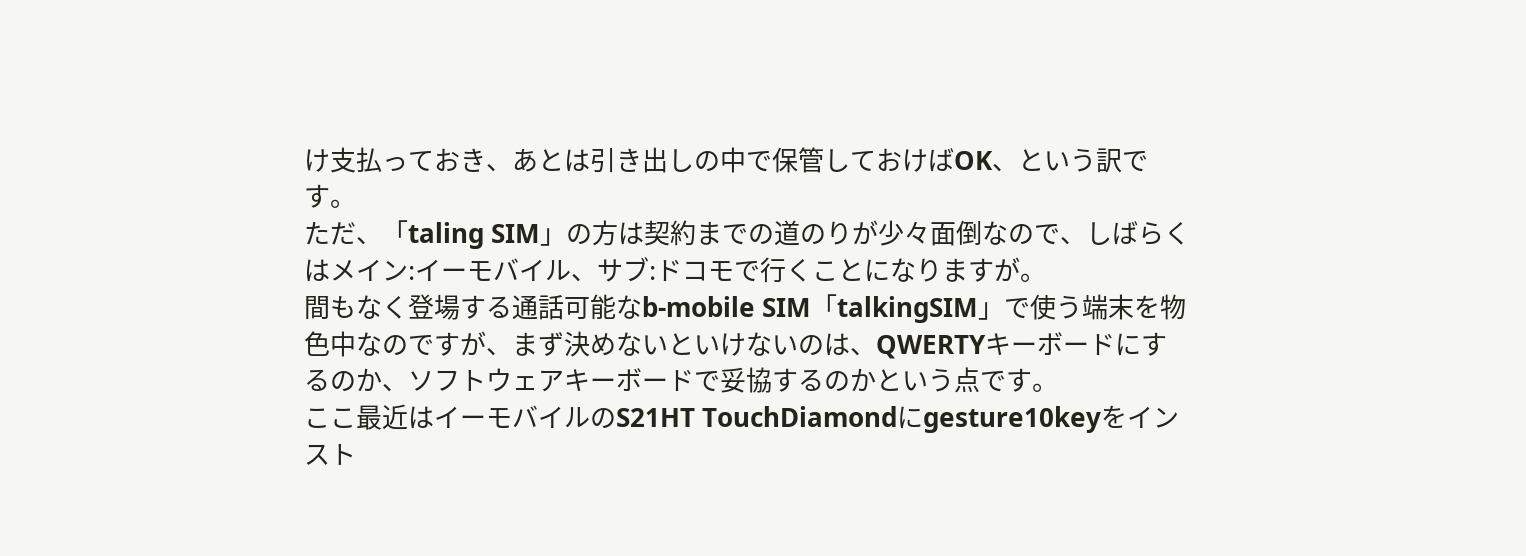け支払っておき、あとは引き出しの中で保管しておけばOK、という訳です。
ただ、「taling SIM」の方は契約までの道のりが少々面倒なので、しばらくはメイン:イーモバイル、サブ:ドコモで行くことになりますが。
間もなく登場する通話可能なb-mobile SIM「talkingSIM」で使う端末を物色中なのですが、まず決めないといけないのは、QWERTYキーボードにするのか、ソフトウェアキーボードで妥協するのかという点です。
ここ最近はイーモバイルのS21HT TouchDiamondにgesture10keyをインスト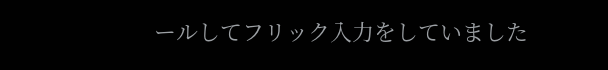ールしてフリック入力をしていました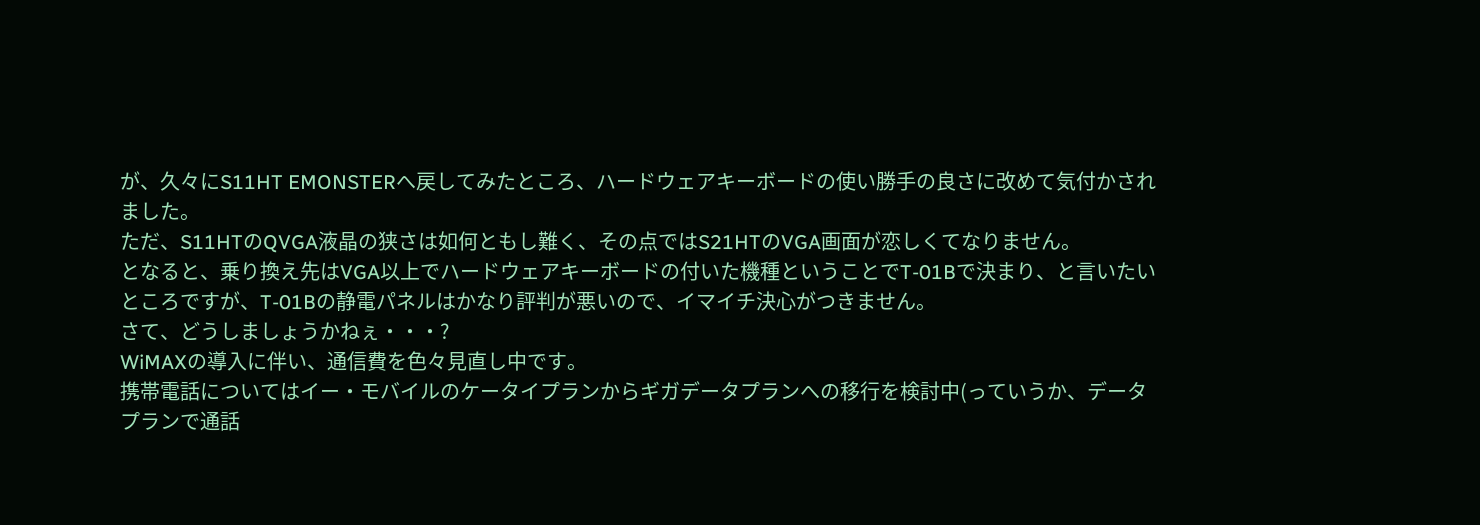が、久々にS11HT EMONSTERへ戻してみたところ、ハードウェアキーボードの使い勝手の良さに改めて気付かされました。
ただ、S11HTのQVGA液晶の狭さは如何ともし難く、その点ではS21HTのVGA画面が恋しくてなりません。
となると、乗り換え先はVGA以上でハードウェアキーボードの付いた機種ということでT-01Bで決まり、と言いたいところですが、T-01Bの静電パネルはかなり評判が悪いので、イマイチ決心がつきません。
さて、どうしましょうかねぇ・・・?
WiMAXの導入に伴い、通信費を色々見直し中です。
携帯電話についてはイー・モバイルのケータイプランからギガデータプランへの移行を検討中(っていうか、データプランで通話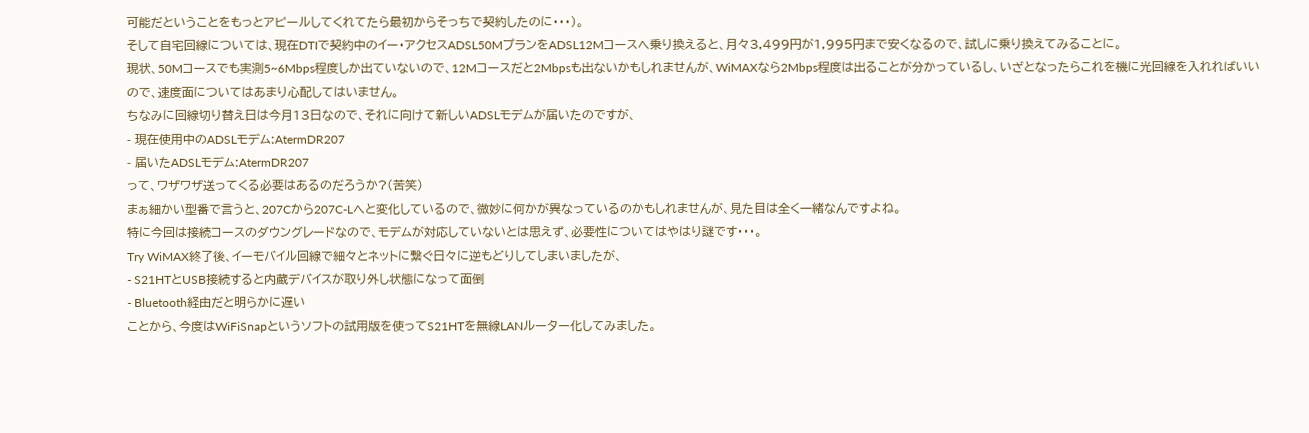可能だということをもっとアピールしてくれてたら最初からそっちで契約したのに・・・)。
そして自宅回線については、現在DTIで契約中のイー・アクセスADSL50MプランをADSL12Mコースへ乗り換えると、月々3,499円が1,995円まで安くなるので、試しに乗り換えてみることに。
現状、50Mコースでも実測5~6Mbps程度しか出ていないので、12Mコースだと2Mbpsも出ないかもしれませんが、WiMAXなら2Mbps程度は出ることが分かっているし、いざとなったらこれを機に光回線を入れればいいので、速度面についてはあまり心配してはいません。
ちなみに回線切り替え日は今月13日なので、それに向けて新しいADSLモデムが届いたのですが、
- 現在使用中のADSLモデム:AtermDR207
- 届いたADSLモデム:AtermDR207
って、ワザワザ送ってくる必要はあるのだろうか?(苦笑)
まぁ細かい型番で言うと、207Cから207C-Lへと変化しているので、微妙に何かが異なっているのかもしれませんが、見た目は全く一緒なんですよね。
特に今回は接続コースのダウングレードなので、モデムが対応していないとは思えず、必要性についてはやはり謎です・・・。
Try WiMAX終了後、イーモバイル回線で細々とネットに繋ぐ日々に逆もどりしてしまいましたが、
- S21HTとUSB接続すると内蔵デバイスが取り外し状態になって面倒
- Bluetooth経由だと明らかに遅い
ことから、今度はWiFiSnapというソフトの試用版を使ってS21HTを無線LANルーター化してみました。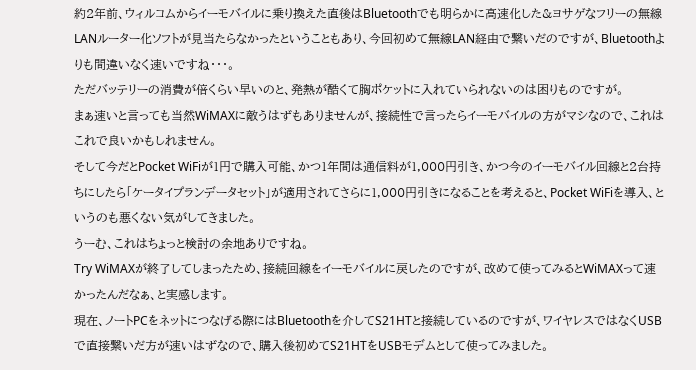約2年前、ウィルコムからイーモバイルに乗り換えた直後はBluetoothでも明らかに高速化した&ヨサゲなフリーの無線LANルーター化ソフトが見当たらなかったということもあり、今回初めて無線LAN経由で繋いだのですが、Bluetoothよりも間違いなく速いですね・・・。
ただバッテリーの消費が倍くらい早いのと、発熱が酷くて胸ポケットに入れていられないのは困りものですが。
まぁ速いと言っても当然WiMAXに敵うはずもありませんが、接続性で言ったらイーモバイルの方がマシなので、これはこれで良いかもしれません。
そして今だとPocket WiFiが1円で購入可能、かつ1年間は通信料が1,000円引き、かつ今のイーモバイル回線と2台持ちにしたら「ケータイプランデータセット」が適用されてさらに1,000円引きになることを考えると、Pocket WiFiを導入、というのも悪くない気がしてきました。
うーむ、これはちょっと検討の余地ありですね。
Try WiMAXが終了してしまったため、接続回線をイーモバイルに戻したのですが、改めて使ってみるとWiMAXって速かったんだなぁ、と実感します。
現在、ノートPCをネットにつなげる際にはBluetoothを介してS21HTと接続しているのですが、ワイヤレスではなくUSBで直接繋いだ方が速いはずなので、購入後初めてS21HTをUSBモデムとして使ってみました。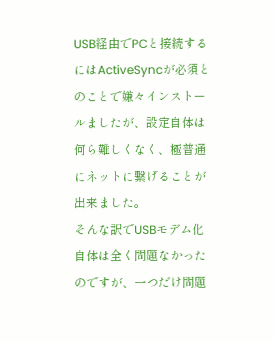USB経由でPCと接続するにはActiveSyncが必須とのことで嫌々インストールましたが、設定自体は何ら難しくなく、極普通にネットに繋げることが出来ました。
そんな訳でUSBモデム化自体は全く問題なかったのですが、一つだけ問題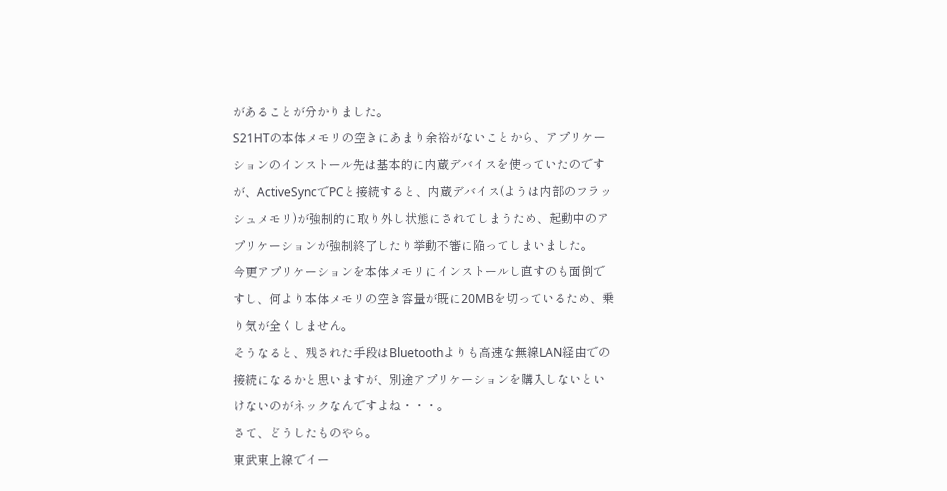があることが分かりました。
S21HTの本体メモリの空きにあまり余裕がないことから、アプリケーションのインストール先は基本的に内蔵デバイスを使っていたのですが、ActiveSyncでPCと接続すると、内蔵デバイス(ようは内部のフラッシュメモリ)が強制的に取り外し状態にされてしまうため、起動中のアプリケーションが強制終了したり挙動不審に陥ってしまいました。
今更アプリケーションを本体メモリにインストールし直すのも面倒ですし、何より本体メモリの空き容量が既に20MBを切っているため、乗り気が全くしません。
そうなると、残された手段はBluetoothよりも高速な無線LAN経由での接続になるかと思いますが、別途アプリケーションを購入しないといけないのがネックなんですよね・・・。
さて、どうしたものやら。
東武東上線でイー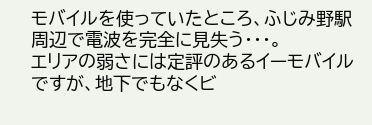モバイルを使っていたところ、ふじみ野駅周辺で電波を完全に見失う・・・。
エリアの弱さには定評のあるイーモバイルですが、地下でもなくビ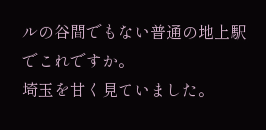ルの谷間でもない普通の地上駅でこれですか。
埼玉を甘く見ていました。